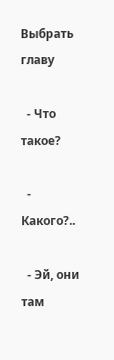Выбрать главу

  - Что такое?

  - Какого?..

  - Эй, они там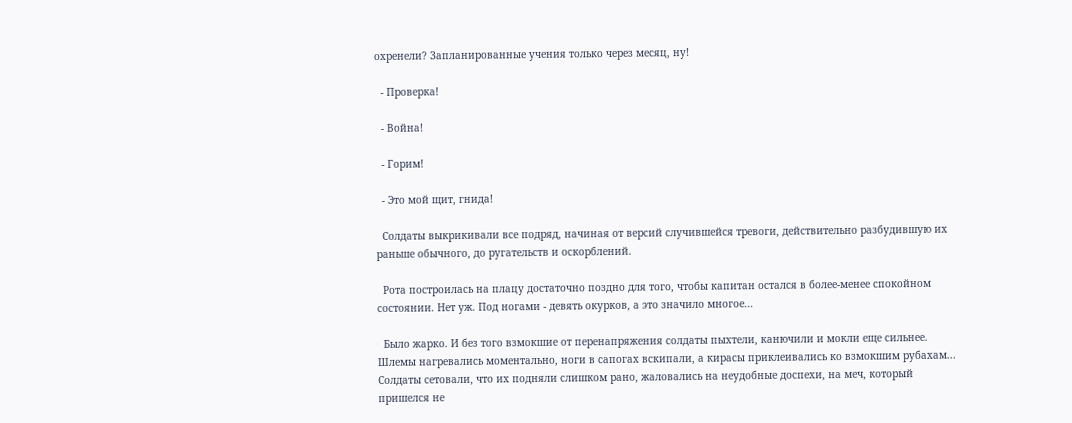охренели? Запланированные учения только через месяц, ну!

  - Проверка!

  - Война!

  - Горим!

  - Это мой щит, гнида!

  Солдаты выкрикивали все подряд, начиная от версий случившейся тревоги, действительно разбудившую их раньше обычного, до ругательств и оскорблений.

  Рота построилась на плацу достаточно поздно для того, чтобы капитан остался в более-менее спокойном состоянии. Нет уж. Под ногами - девять окурков, а это значило многое...

  Было жарко. И без того взмокшие от перенапряжения солдаты пыхтели, канючили и мокли еще сильнее. Шлемы нагревались моментально, ноги в сапогах вскипали, а кирасы приклеивались ко взмокшим рубахам... Солдаты сетовали, что их подняли слишком рано, жаловались на неудобные доспехи, на меч, который пришелся не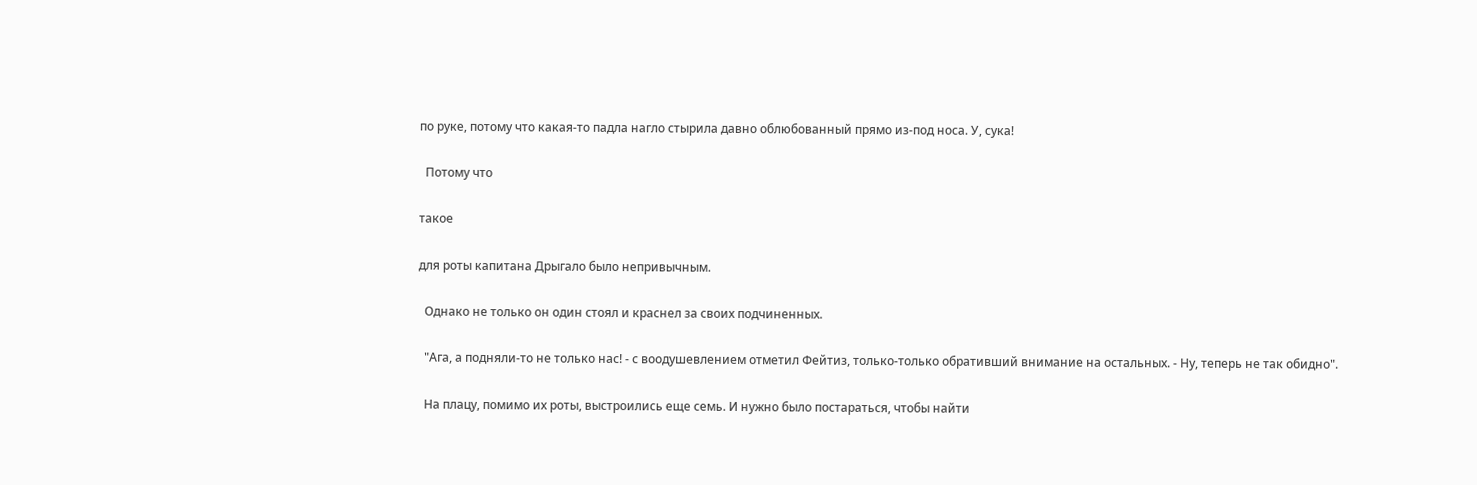по руке, потому что какая-то падла нагло стырила давно облюбованный прямо из-под носа. У, сука!

  Потому что

такое

для роты капитана Дрыгало было непривычным.

  Однако не только он один стоял и краснел за своих подчиненных.

  "Ага, а подняли-то не только нас! - с воодушевлением отметил Фейтиз, только-только обративший внимание на остальных. - Ну, теперь не так обидно".

  На плацу, помимо их роты, выстроились еще семь. И нужно было постараться, чтобы найти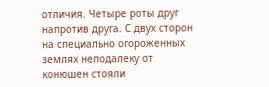отличия. Четыре роты друг напротив друга. С двух сторон на специально огороженных землях неподалеку от конюшен стояли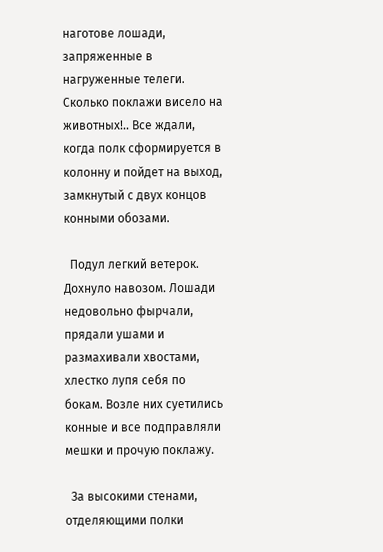наготове лошади, запряженные в нагруженные телеги. Сколько поклажи висело на животных!.. Все ждали, когда полк сформируется в колонну и пойдет на выход, замкнутый с двух концов конными обозами.

  Подул легкий ветерок. Дохнуло навозом. Лошади недовольно фырчали, прядали ушами и размахивали хвостами, хлестко лупя себя по бокам. Возле них суетились конные и все подправляли мешки и прочую поклажу.

  За высокими стенами, отделяющими полки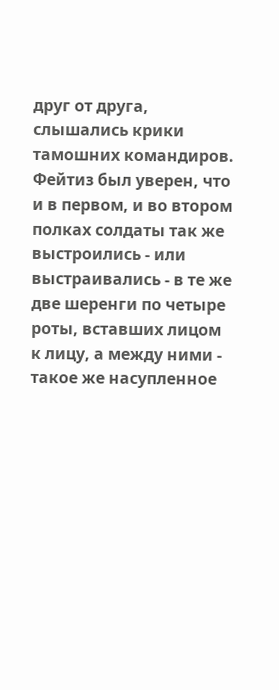друг от друга, слышались крики тамошних командиров. Фейтиз был уверен, что и в первом, и во втором полках солдаты так же выстроились - или выстраивались - в те же две шеренги по четыре роты, вставших лицом к лицу, а между ними - такое же насупленное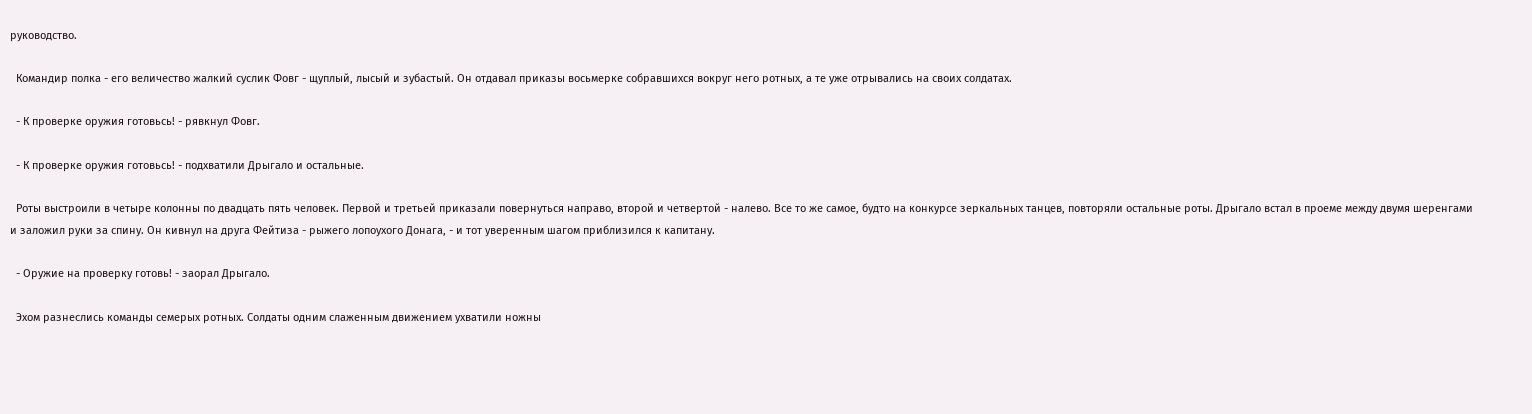руководство.

  Командир полка - его величество жалкий суслик Фовг - щуплый, лысый и зубастый. Он отдавал приказы восьмерке собравшихся вокруг него ротных, а те уже отрывались на своих солдатах.

  - К проверке оружия готовьсь! - рявкнул Фовг.

  - К проверке оружия готовьсь! - подхватили Дрыгало и остальные.

  Роты выстроили в четыре колонны по двадцать пять человек. Первой и третьей приказали повернуться направо, второй и четвертой - налево. Все то же самое, будто на конкурсе зеркальных танцев, повторяли остальные роты. Дрыгало встал в проеме между двумя шеренгами и заложил руки за спину. Он кивнул на друга Фейтиза - рыжего лопоухого Донага, - и тот уверенным шагом приблизился к капитану.

  - Оружие на проверку готовь! - заорал Дрыгало.

  Эхом разнеслись команды семерых ротных. Солдаты одним слаженным движением ухватили ножны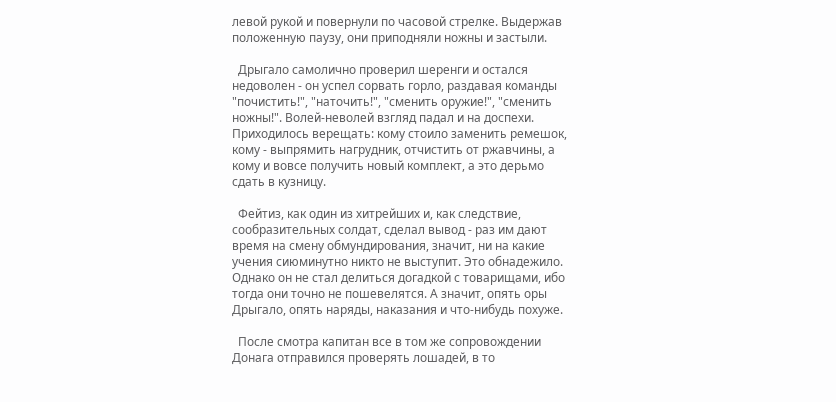левой рукой и повернули по часовой стрелке. Выдержав положенную паузу, они приподняли ножны и застыли.

  Дрыгало самолично проверил шеренги и остался недоволен - он успел сорвать горло, раздавая команды "почистить!", "наточить!", "сменить оружие!", "сменить ножны!". Волей-неволей взгляд падал и на доспехи. Приходилось верещать: кому стоило заменить ремешок, кому - выпрямить нагрудник, отчистить от ржавчины, а кому и вовсе получить новый комплект, а это дерьмо сдать в кузницу.

  Фейтиз, как один из хитрейших и, как следствие, сообразительных солдат, сделал вывод - раз им дают время на смену обмундирования, значит, ни на какие учения сиюминутно никто не выступит. Это обнадежило. Однако он не стал делиться догадкой с товарищами, ибо тогда они точно не пошевелятся. А значит, опять оры Дрыгало, опять наряды, наказания и что-нибудь похуже.

  После смотра капитан все в том же сопровождении Донага отправился проверять лошадей, в то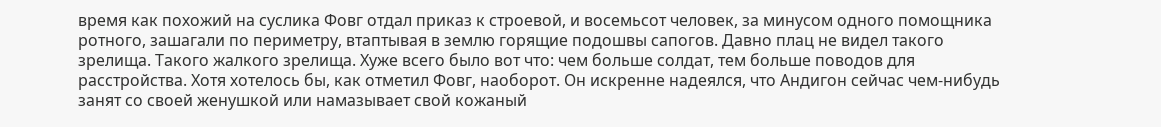время как похожий на суслика Фовг отдал приказ к строевой, и восемьсот человек, за минусом одного помощника ротного, зашагали по периметру, втаптывая в землю горящие подошвы сапогов. Давно плац не видел такого зрелища. Такого жалкого зрелища. Хуже всего было вот что: чем больше солдат, тем больше поводов для расстройства. Хотя хотелось бы, как отметил Фовг, наоборот. Он искренне надеялся, что Андигон сейчас чем-нибудь занят со своей женушкой или намазывает свой кожаный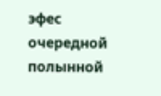эфес очередной полынной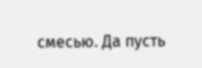смесью. Да пусть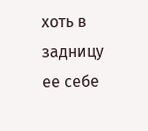хоть в задницу ее себе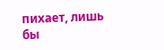пихает, лишь бы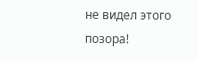не видел этого позора!